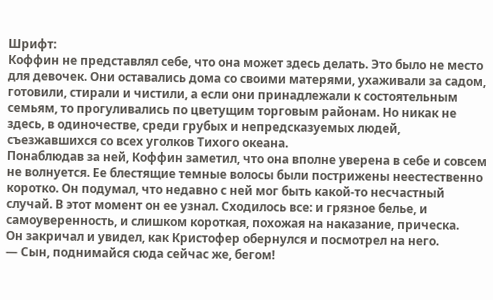Шрифт:
Коффин не представлял себе, что она может здесь делать. Это было не место для девочек. Они оставались дома со своими матерями, ухаживали за садом, готовили, стирали и чистили, а если они принадлежали к состоятельным семьям, то прогуливались по цветущим торговым районам. Но никак не здесь, в одиночестве, среди грубых и непредсказуемых людей, съезжавшихся со всех уголков Тихого океана.
Понаблюдав за ней, Коффин заметил, что она вполне уверена в себе и совсем не волнуется. Ее блестящие темные волосы были пострижены неестественно коротко. Он подумал, что недавно с ней мог быть какой-то несчастный случай. В этот момент он ее узнал. Сходилось все: и грязное белье, и самоуверенность, и слишком короткая, похожая на наказание, прическа.
Он закричал и увидел, как Кристофер обернулся и посмотрел на него.
— Сын, поднимайся сюда сейчас же, бегом!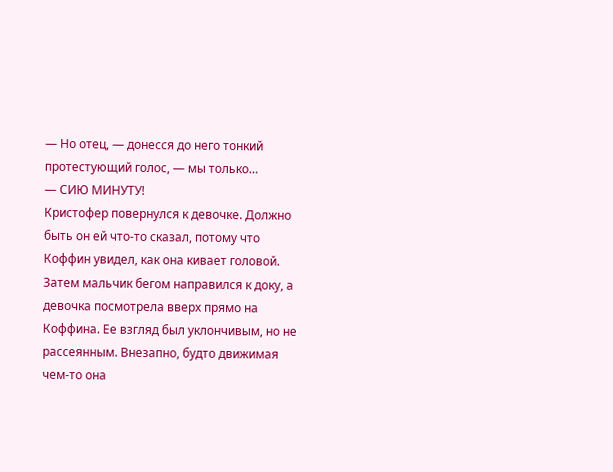— Но отец, — донесся до него тонкий протестующий голос, — мы только…
— СИЮ МИНУТУ!
Кристофер повернулся к девочке. Должно быть он ей что-то сказал, потому что Коффин увидел, как она кивает головой. Затем мальчик бегом направился к доку, а девочка посмотрела вверх прямо на Коффина. Ее взгляд был уклончивым, но не рассеянным. Внезапно, будто движимая чем-то она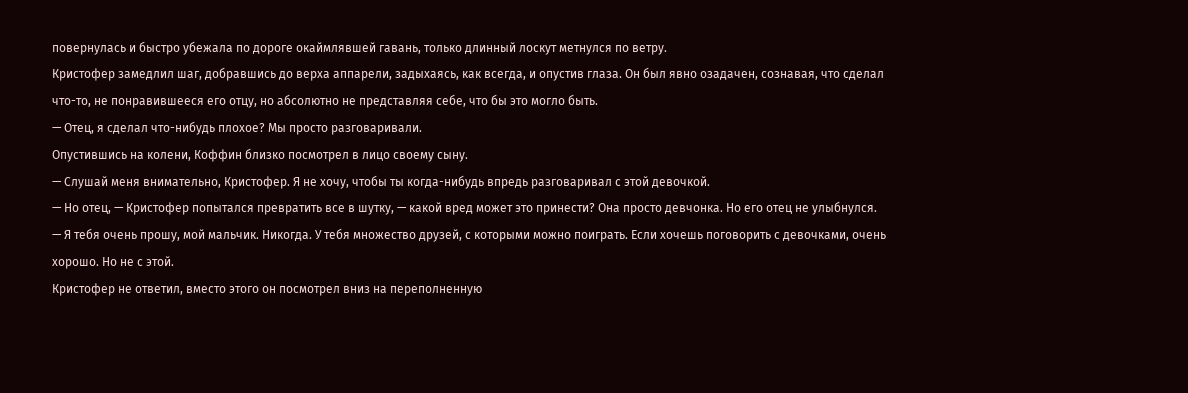повернулась и быстро убежала по дороге окаймлявшей гавань, только длинный лоскут метнулся по ветру.
Кристофер замедлил шаг, добравшись до верха аппарели, задыхаясь, как всегда, и опустив глаза. Он был явно озадачен, сознавая, что сделал что-то, не понравившееся его отцу, но абсолютно не представляя себе, что бы это могло быть.
— Отец, я сделал что-нибудь плохое? Мы просто разговаривали.
Опустившись на колени, Коффин близко посмотрел в лицо своему сыну.
— Слушай меня внимательно, Кристофер. Я не хочу, чтобы ты когда-нибудь впредь разговаривал с этой девочкой.
— Но отец, — Кристофер попытался превратить все в шутку, — какой вред может это принести? Она просто девчонка. Но его отец не улыбнулся.
— Я тебя очень прошу, мой мальчик. Никогда. У тебя множество друзей, с которыми можно поиграть. Если хочешь поговорить с девочками, очень хорошо. Но не с этой.
Кристофер не ответил, вместо этого он посмотрел вниз на переполненную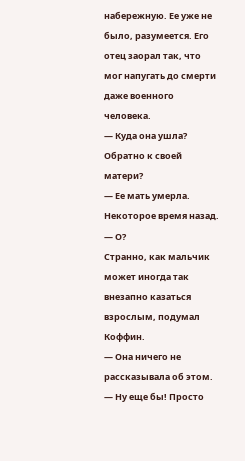набережную. Ее уже не было, разумеется. Его отец заорал так, что мог напугать до смерти даже военного человека.
— Куда она ушла? Обратно к своей матери?
— Ее мать умерла. Некоторое время назад.
— О?
Странно, как мальчик может иногда так внезапно казаться взрослым, подумал Коффин.
— Она ничего не рассказывала об этом.
— Ну еще бы! Просто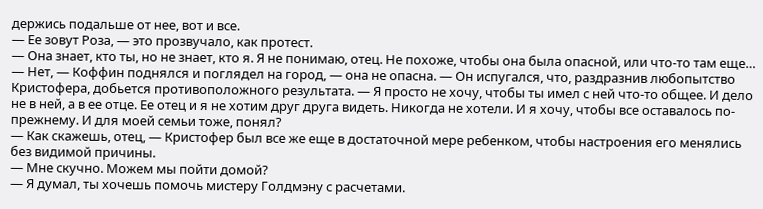держись подальше от нее, вот и все.
— Ее зовут Роза, — это прозвучало, как протест.
— Она знает, кто ты, но не знает, кто я. Я не понимаю, отец. Не похоже, чтобы она была опасной, или что-то там еще…
— Нет, — Коффин поднялся и поглядел на город, — она не опасна. — Он испугался, что, раздразнив любопытство Кристофера, добьется противоположного результата. — Я просто не хочу, чтобы ты имел с ней что-то общее. И дело не в ней, а в ее отце. Ее отец и я не хотим друг друга видеть. Никогда не хотели. И я хочу, чтобы все оставалось по-прежнему. И для моей семьи тоже, понял?
— Как скажешь, отец, — Кристофер был все же еще в достаточной мере ребенком, чтобы настроения его менялись без видимой причины.
— Мне скучно. Можем мы пойти домой?
— Я думал, ты хочешь помочь мистеру Голдмэну с расчетами.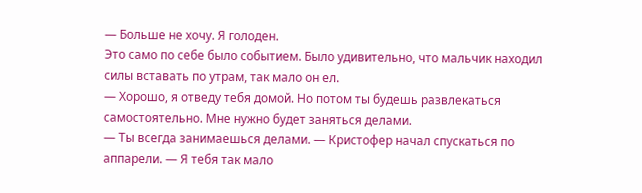— Больше не хочу. Я голоден.
Это само по себе было событием. Было удивительно, что мальчик находил силы вставать по утрам, так мало он ел.
— Хорошо, я отведу тебя домой. Но потом ты будешь развлекаться самостоятельно. Мне нужно будет заняться делами.
— Ты всегда занимаешься делами. — Кристофер начал спускаться по аппарели. — Я тебя так мало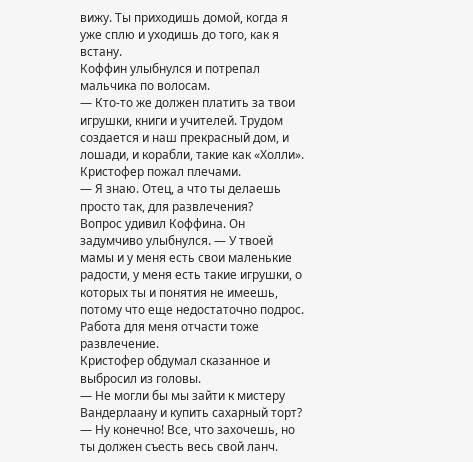вижу. Ты приходишь домой, когда я уже сплю и уходишь до того, как я встану.
Коффин улыбнулся и потрепал мальчика по волосам.
— Кто-то же должен платить за твои игрушки, книги и учителей. Трудом создается и наш прекрасный дом, и лошади, и корабли, такие как «Холли».
Кристофер пожал плечами.
— Я знаю. Отец, а что ты делаешь просто так, для развлечения?
Вопрос удивил Коффина. Он задумчиво улыбнулся. — У твоей мамы и у меня есть свои маленькие радости, у меня есть такие игрушки, о которых ты и понятия не имеешь, потому что еще недостаточно подрос. Работа для меня отчасти тоже развлечение.
Кристофер обдумал сказанное и выбросил из головы.
— Не могли бы мы зайти к мистеру Вандерлаану и купить сахарный торт?
— Ну конечно! Все, что захочешь, но ты должен съесть весь свой ланч.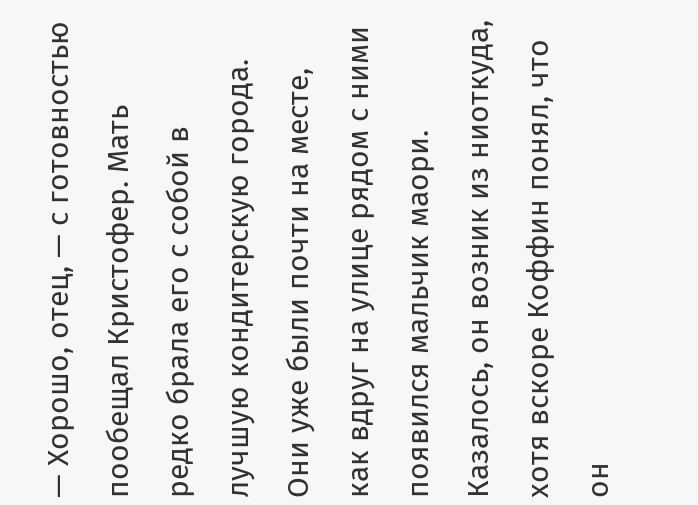— Хорошо, отец, — с готовностью пообещал Кристофер. Мать редко брала его с собой в лучшую кондитерскую города.
Они уже были почти на месте, как вдруг на улице рядом с ними появился мальчик маори. Казалось, он возник из ниоткуда, хотя вскоре Коффин понял, что он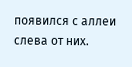появился с аллеи слева от них.